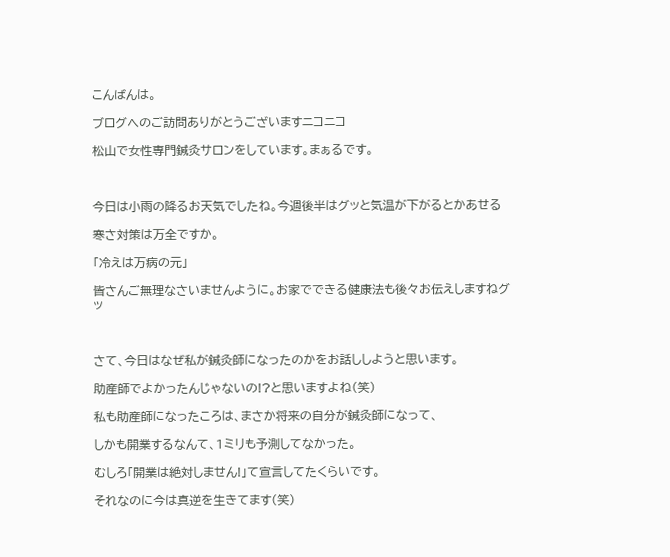こんばんは。

ブログへのご訪問ありがとうございますニコニコ

松山で女性専門鍼灸サロンをしています。まぁるです。



今日は小雨の降るお天気でしたね。今週後半はグッと気温が下がるとかあせる

寒さ対策は万全ですか。

「冷えは万病の元」

皆さんご無理なさいませんように。お家でできる健康法も後々お伝えしますねグッ



さて、今日はなぜ私が鍼灸師になったのかをお話ししようと思います。

助産師でよかったんじゃないの!?と思いますよね(笑)

私も助産師になったころは、まさか将来の自分が鍼灸師になって、

しかも開業するなんて、1ミリも予測してなかった。

むしろ「開業は絶対しません!」て宣言してたくらいです。

それなのに今は真逆を生きてます(笑)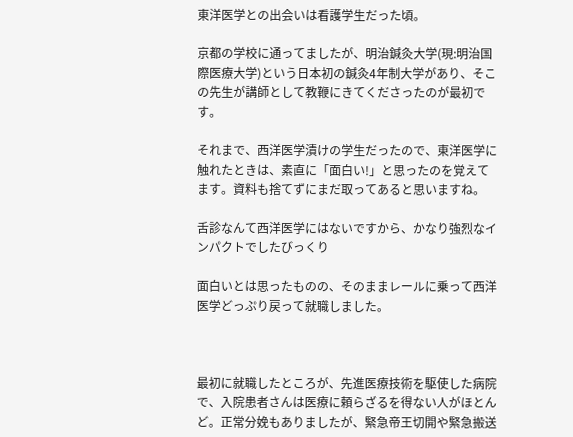東洋医学との出会いは看護学生だった頃。

京都の学校に通ってましたが、明治鍼灸大学(現:明治国際医療大学)という日本初の鍼灸4年制大学があり、そこの先生が講師として教鞭にきてくださったのが最初です。

それまで、西洋医学漬けの学生だったので、東洋医学に触れたときは、素直に「面白い!」と思ったのを覚えてます。資料も捨てずにまだ取ってあると思いますね。

舌診なんて西洋医学にはないですから、かなり強烈なインパクトでしたびっくり

面白いとは思ったものの、そのままレールに乗って西洋医学どっぷり戻って就職しました。



最初に就職したところが、先進医療技術を駆使した病院で、入院患者さんは医療に頼らざるを得ない人がほとんど。正常分娩もありましたが、緊急帝王切開や緊急搬送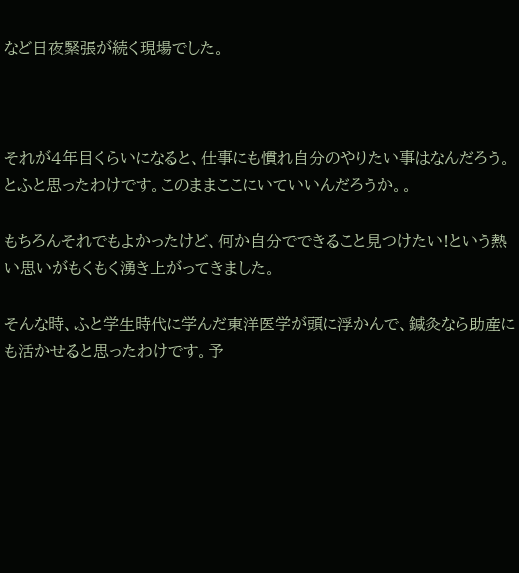など日夜緊張が続く現場でした。



それが4年目くらいになると、仕事にも慣れ自分のやりたい事はなんだろう。とふと思ったわけです。このままここにいていいんだろうか。。

もちろんそれでもよかったけど、何か自分でできること見つけたい!という熱い思いがもくもく湧き上がってきました。

そんな時、ふと学生時代に学んだ東洋医学が頭に浮かんで、鍼灸なら助産にも活かせると思ったわけです。予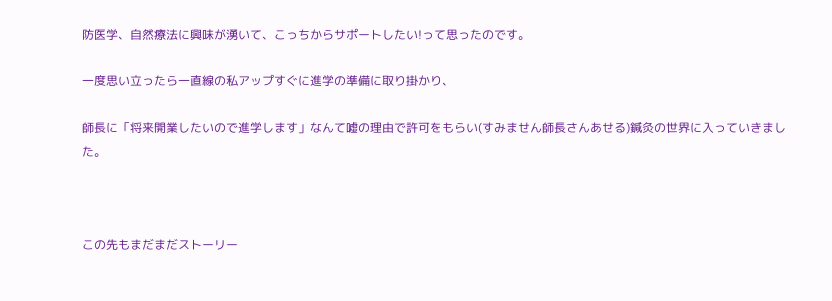防医学、自然療法に興味が湧いて、こっちからサポートしたい!って思ったのです。

一度思い立ったら一直線の私アップすぐに進学の準備に取り掛かり、

師長に「将来開業したいので進学します」なんて嘘の理由で許可をもらい(すみません師長さんあせる)鍼灸の世界に入っていきました。



この先もまだまだストーリー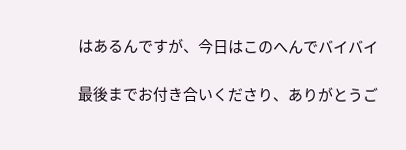はあるんですが、今日はこのへんでバイバイ

最後までお付き合いくださり、ありがとうご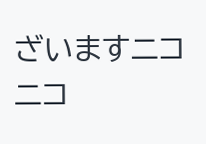ざいますニコニコ